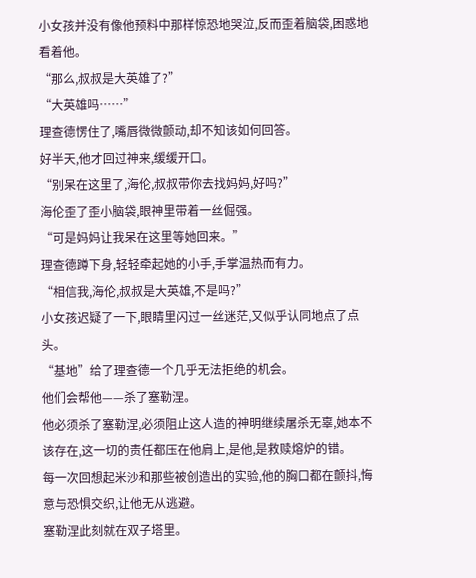小女孩并没有像他预料中那样惊恐地哭泣,反而歪着脑袋,困惑地看着他。
“那么,叔叔是大英雄了?”
“大英雄吗……”
理查德愣住了,嘴唇微微颤动,却不知该如何回答。
好半天,他才回过神来,缓缓开口。
“别呆在这里了,海伦,叔叔带你去找妈妈,好吗?”
海伦歪了歪小脑袋,眼神里带着一丝倔强。
“可是妈妈让我呆在这里等她回来。”
理查德蹲下身,轻轻牵起她的小手,手掌温热而有力。
“相信我,海伦,叔叔是大英雄,不是吗?”
小女孩迟疑了一下,眼睛里闪过一丝迷茫,又似乎认同地点了点头。
“基地”给了理查德一个几乎无法拒绝的机会。
他们会帮他——杀了塞勒涅。
他必须杀了塞勒涅,必须阻止这人造的神明继续屠杀无辜,她本不该存在,这一切的责任都压在他肩上,是他,是救赎熔炉的错。
每一次回想起米沙和那些被创造出的实验,他的胸口都在颤抖,悔意与恐惧交织,让他无从逃避。
塞勒涅此刻就在双子塔里。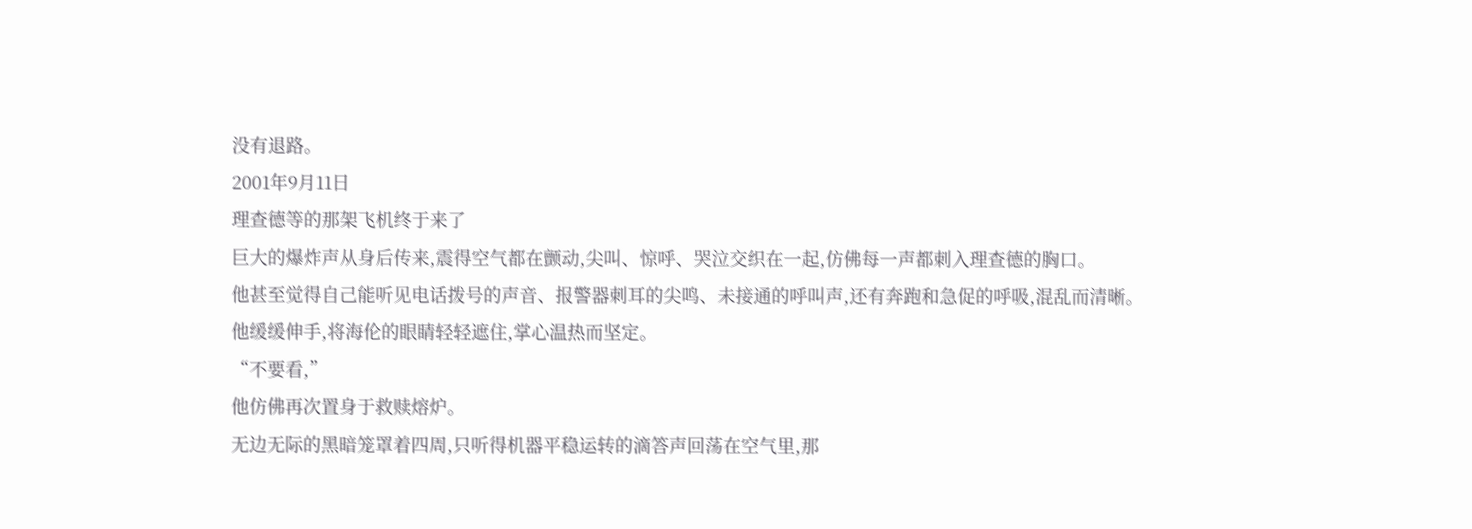没有退路。
2001年9月11日
理查德等的那架飞机终于来了
巨大的爆炸声从身后传来,震得空气都在颤动,尖叫、惊呼、哭泣交织在一起,仿佛每一声都刺入理查德的胸口。
他甚至觉得自己能听见电话拨号的声音、报警器刺耳的尖鸣、未接通的呼叫声,还有奔跑和急促的呼吸,混乱而清晰。
他缓缓伸手,将海伦的眼睛轻轻遮住,掌心温热而坚定。
“不要看,”
他仿佛再次置身于救赎熔炉。
无边无际的黑暗笼罩着四周,只听得机器平稳运转的滴答声回荡在空气里,那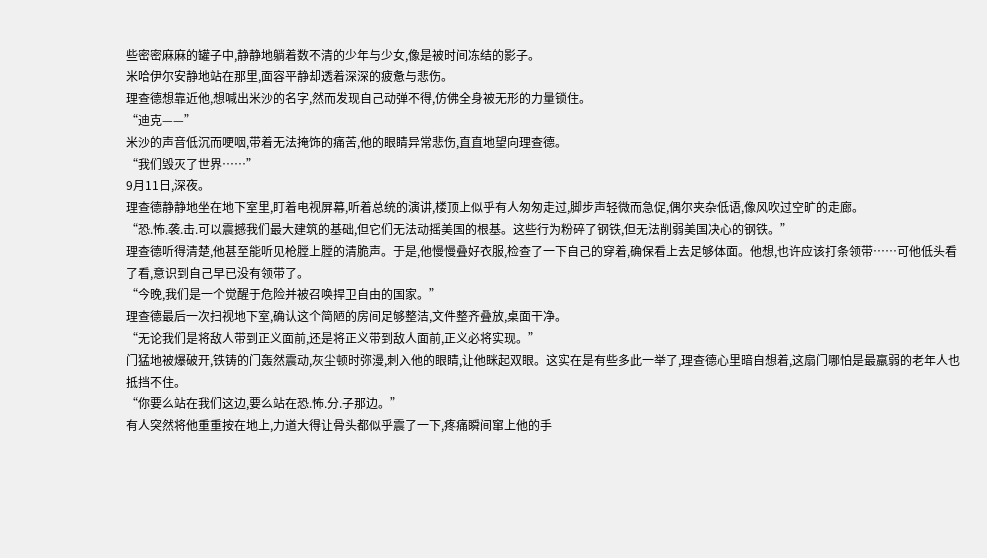些密密麻麻的罐子中,静静地躺着数不清的少年与少女,像是被时间冻结的影子。
米哈伊尔安静地站在那里,面容平静却透着深深的疲惫与悲伤。
理查德想靠近他,想喊出米沙的名字,然而发现自己动弹不得,仿佛全身被无形的力量锁住。
“迪克——”
米沙的声音低沉而哽咽,带着无法掩饰的痛苦,他的眼睛异常悲伤,直直地望向理查德。
“我们毁灭了世界……”
9月11日,深夜。
理查德静静地坐在地下室里,盯着电视屏幕,听着总统的演讲,楼顶上似乎有人匆匆走过,脚步声轻微而急促,偶尔夹杂低语,像风吹过空旷的走廊。
“恐.怖.袭.击.可以震撼我们最大建筑的基础,但它们无法动摇美国的根基。这些行为粉碎了钢铁,但无法削弱美国决心的钢铁。”
理查德听得清楚,他甚至能听见枪膛上膛的清脆声。于是,他慢慢叠好衣服,检查了一下自己的穿着,确保看上去足够体面。他想,也许应该打条领带……可他低头看了看,意识到自己早已没有领带了。
“今晚,我们是一个觉醒于危险并被召唤捍卫自由的国家。”
理查德最后一次扫视地下室,确认这个简陋的房间足够整洁,文件整齐叠放,桌面干净。
“无论我们是将敌人带到正义面前,还是将正义带到敌人面前,正义必将实现。”
门猛地被爆破开,铁铸的门轰然震动,灰尘顿时弥漫,刺入他的眼睛,让他眯起双眼。这实在是有些多此一举了,理查德心里暗自想着,这扇门哪怕是最羸弱的老年人也抵挡不住。
“你要么站在我们这边,要么站在恐.怖.分.子那边。”
有人突然将他重重按在地上,力道大得让骨头都似乎震了一下,疼痛瞬间窜上他的手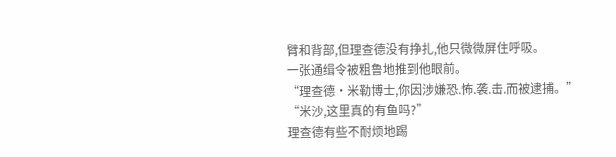臂和背部,但理查德没有挣扎,他只微微屏住呼吸。
一张通缉令被粗鲁地推到他眼前。
“理查德·米勒博士,你因涉嫌恐.怖.袭.击.而被逮捕。”
“米沙,这里真的有鱼吗?”
理查德有些不耐烦地踢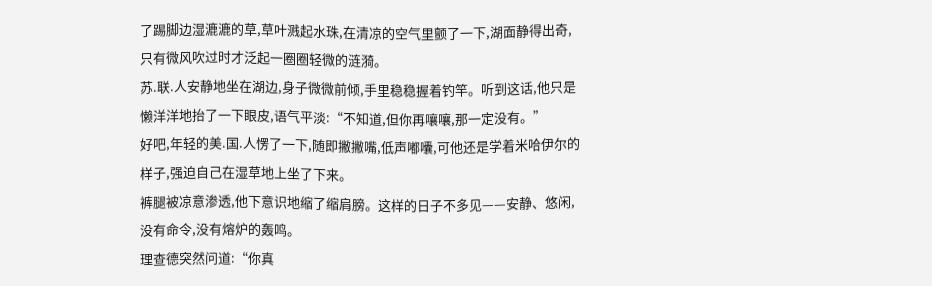了踢脚边湿漉漉的草,草叶溅起水珠,在清凉的空气里颤了一下,湖面静得出奇,只有微风吹过时才泛起一圈圈轻微的涟漪。
苏.联.人安静地坐在湖边,身子微微前倾,手里稳稳握着钓竿。听到这话,他只是懒洋洋地抬了一下眼皮,语气平淡:“不知道,但你再嚷嚷,那一定没有。”
好吧,年轻的美.国.人愣了一下,随即撇撇嘴,低声嘟囔,可他还是学着米哈伊尔的样子,强迫自己在湿草地上坐了下来。
裤腿被凉意渗透,他下意识地缩了缩肩膀。这样的日子不多见——安静、悠闲,没有命令,没有熔炉的轰鸣。
理查德突然问道:“你真